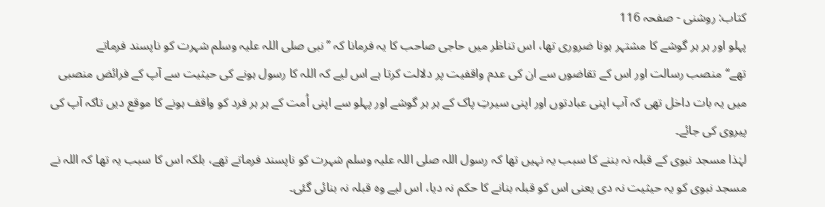کتاب: روشنی - صفحہ 116
پہلو اور ہر ہر گوشے کا مشتہر ہونا ضروری تھا، اس تناظر میں حاجی صاحب کا یہ فرمانا کہ ’’نبی صلی اللہ علیہ وسلم شہرت کو ناپسند فرماتے تھے‘‘منصب رسالت اور اس کے تقاضوں سے ان کی عدم واقفیت پر دلالت کرتا ہے اس لیے کہ اللہ کا رسول ہونے کی حیثیت سے آپ کے فرائض منصبی میں یہ بات داخل تھی کہ آپ اپنی عبادتوں اور اپنی سیرتِ پاک کے ہر ہر گوشے اور پہلو سے اپنی اُمت کے ہر ہر فرد کو واقف ہونے کا موقع دیں تاکہ آپ کی پیروی کی جائے۔
لہٰذا مسجد نبوی کے قبلہ نہ بننے کا سبب یہ نہیں تھا کہ رسول اللہ صلی اللہ علیہ وسلم شہرت کو ناپسند فرماتے تھے، بلکہ اس کا سبب یہ تھا کہ اللہ نے مسجد نبوی کو یہ حیثیت نہ دی یعنی اس کو قبلہ بنانے کا حکم نہ دیا، اس لیے وہ قبلہ نہ بنائی گئی۔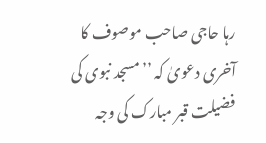رہا حاجی صاحب موصوف کا آخری دعویٰ کہ ’’مسجد نبوی کی فضیلت قبر مبارک کی وجہ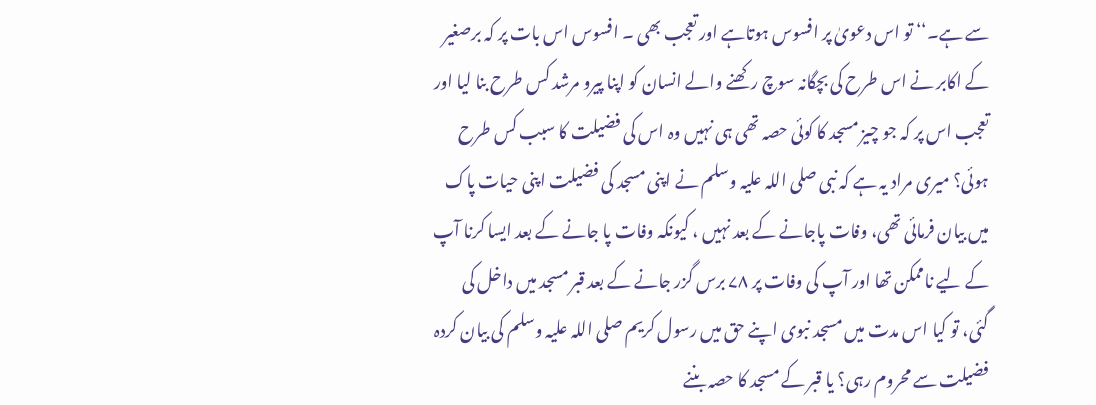سے ہے۔‘‘ تو اس دعویٰ پر افسوس ہوتاہے اور تعجب بھی ۔ افسوس اس بات پر کہ برصغیر کے اکابر نے اس طرح کی بچگانہ سوچ رکھنے والے انسان کو اپنا پیرو مرشد کس طرح بنا لیا اور تعجب اس پر کہ جو چیز مسجد کا کوئی حصہ تھی ہی نہیں وہ اس کی فضیلت کا سبب کس طرح ہوئی؟ میری مراد یہ ہے کہ نبی صلی اللہ علیہ وسلم نے اپنی مسجد کی فضیلت اپنی حیات پاک میں بیان فرمائی تھی، وفات پاجانے کے بعد نہیں ، کیونکہ وفات پا جانے کے بعد ایسا کرنا آپ کے لیے ناممکن تھا اور آپ کی وفات پر ۷۸ برس گزر جانے کے بعد قبر مسجد میں داخل کی گئی، تو کیا اس مدت میں مسجد نبوی اپنے حق میں رسول کریم صلی اللہ علیہ وسلم کی بیان کردہ فضیلت سے محروم رہی؟ یا قبر کے مسجد کا حصہ بننے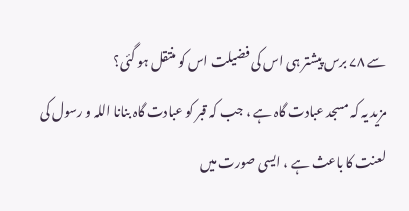سے ۷۸ برس پیشتر ہی اس کی فضیلت اس کو منتقل ہو گئی؟
مزید یہ کہ مسجد عبادت گاہ ہے ، جب کہ قبر کو عبادت گاہ بنانا اللہ و رسول کی لعنت کا باعث ہے ، ایسی صورت میں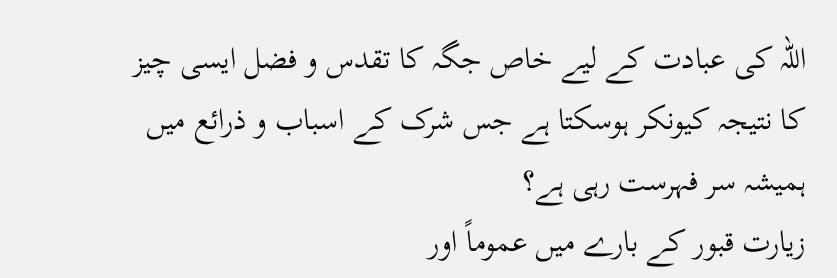اللہ کی عبادت کے لیے خاص جگہ کا تقدس و فضل ایسی چیز کا نتیجہ کیونکر ہوسکتا ہے جس شرک کے اسباب و ذرائع میں ہمیشہ سر فہرست رہی ہے؟
زیارت قبور کے بارے میں عموماً اور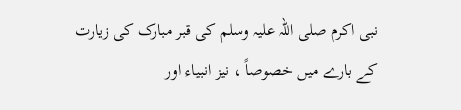نبی اکرم صلی اللہ علیہ وسلم کی قبر مبارک کی زیارت کے بارے میں خصوصاً ، نیز انبیاء اور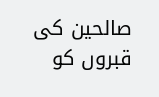صالحین کی قبروں کو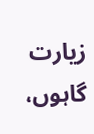زیارت گاہوں،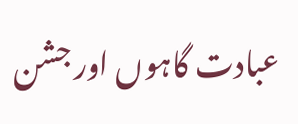عبادت گاہوں اور جشن